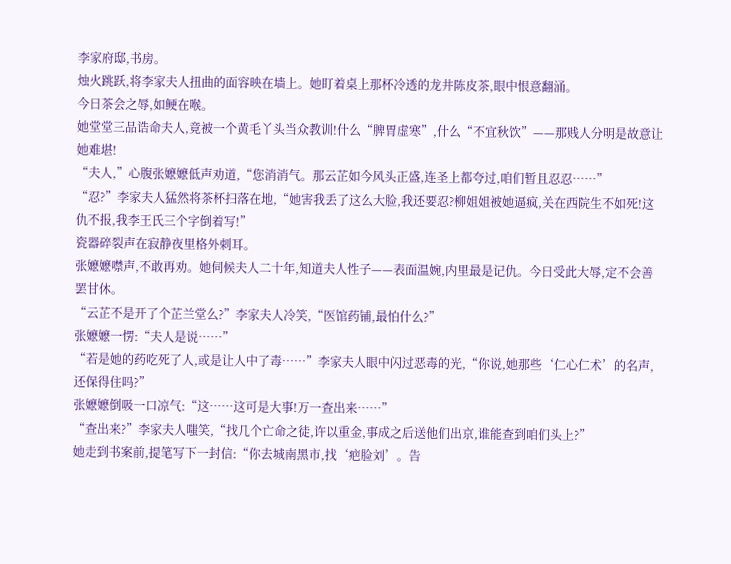李家府邸,书房。
烛火跳跃,将李家夫人扭曲的面容映在墙上。她盯着桌上那杯冷透的龙井陈皮茶,眼中恨意翻涌。
今日茶会之辱,如鲠在喉。
她堂堂三品诰命夫人,竟被一个黄毛丫头当众教训!什么“脾胃虚寒”,什么“不宜秋饮”——那贱人分明是故意让她难堪!
“夫人,”心腹张嬷嬷低声劝道,“您消消气。那云芷如今风头正盛,连圣上都夸过,咱们暂且忍忍……”
“忍?”李家夫人猛然将茶杯扫落在地,“她害我丢了这么大脸,我还要忍?柳姐姐被她逼疯,关在西院生不如死!这仇不报,我李王氏三个字倒着写!”
瓷器碎裂声在寂静夜里格外刺耳。
张嬷嬷噤声,不敢再劝。她伺候夫人二十年,知道夫人性子——表面温婉,内里最是记仇。今日受此大辱,定不会善罢甘休。
“云芷不是开了个芷兰堂么?”李家夫人冷笑,“医馆药铺,最怕什么?”
张嬷嬷一愣:“夫人是说……”
“若是她的药吃死了人,或是让人中了毒……”李家夫人眼中闪过恶毒的光,“你说,她那些‘仁心仁术’的名声,还保得住吗?”
张嬷嬷倒吸一口凉气:“这……这可是大事!万一查出来……”
“查出来?”李家夫人嗤笑,“找几个亡命之徒,许以重金,事成之后送他们出京,谁能查到咱们头上?”
她走到书案前,提笔写下一封信:“你去城南黑市,找‘疤脸刘’。告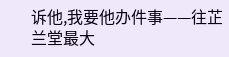诉他,我要他办件事——往芷兰堂最大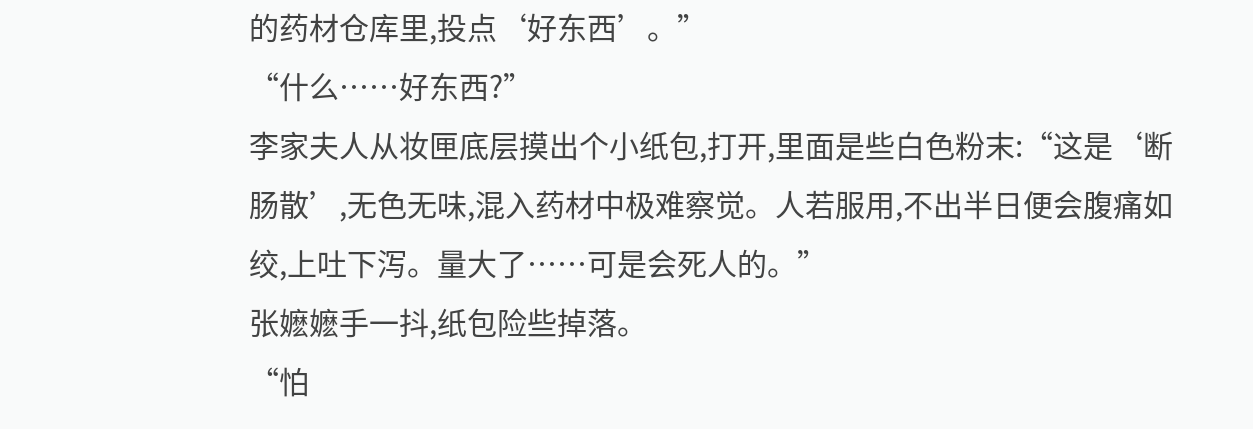的药材仓库里,投点‘好东西’。”
“什么……好东西?”
李家夫人从妆匣底层摸出个小纸包,打开,里面是些白色粉末:“这是‘断肠散’,无色无味,混入药材中极难察觉。人若服用,不出半日便会腹痛如绞,上吐下泻。量大了……可是会死人的。”
张嬷嬷手一抖,纸包险些掉落。
“怕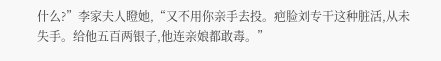什么?”李家夫人瞪她,“又不用你亲手去投。疤脸刘专干这种脏活,从未失手。给他五百两银子,他连亲娘都敢毒。”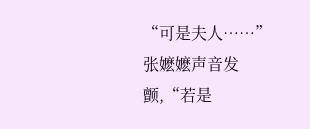“可是夫人……”张嬷嬷声音发颤,“若是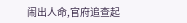闹出人命,官府追查起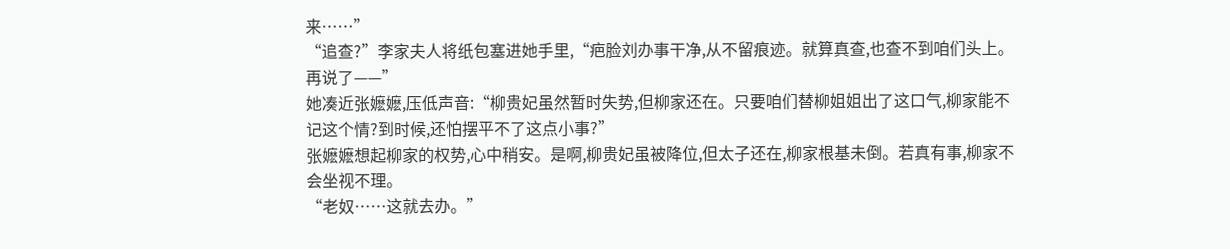来……”
“追查?”李家夫人将纸包塞进她手里,“疤脸刘办事干净,从不留痕迹。就算真查,也查不到咱们头上。再说了——”
她凑近张嬷嬷,压低声音:“柳贵妃虽然暂时失势,但柳家还在。只要咱们替柳姐姐出了这口气,柳家能不记这个情?到时候,还怕摆平不了这点小事?”
张嬷嬷想起柳家的权势,心中稍安。是啊,柳贵妃虽被降位,但太子还在,柳家根基未倒。若真有事,柳家不会坐视不理。
“老奴……这就去办。”